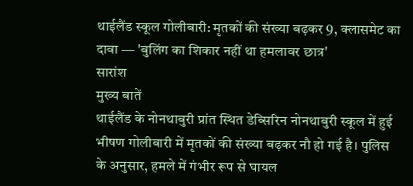थाईलैंड स्कूल गोलीबारी: मृतकों की संख्या बढ़कर 9, क्लासमेट का दावा — 'बुलिंग का शिकार नहीं था हमलावर छात्र'
सारांश
मुख्य बातें
थाईलैंड के नोनथाबुरी प्रांत स्थित डेब्सिरिन नोनथाबुरी स्कूल में हुई भीषण गोलीबारी में मृतकों की संख्या बढ़कर नौ हो गई है। पुलिस के अनुसार, हमले में गंभीर रूप से घायल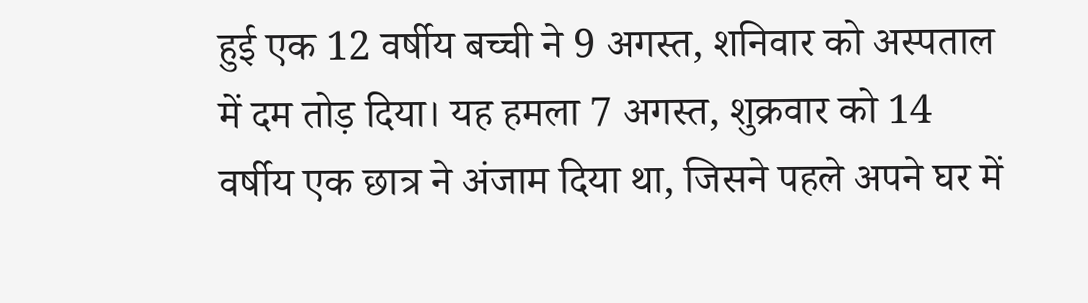हुई एक 12 वर्षीय बच्ची ने 9 अगस्त, शनिवार को अस्पताल में दम तोड़ दिया। यह हमला 7 अगस्त, शुक्रवार को 14 वर्षीय एक छात्र ने अंजाम दिया था, जिसने पहले अपने घर में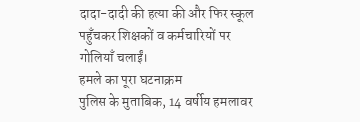दादा-दादी की हत्या की और फिर स्कूल पहुँचकर शिक्षकों व कर्मचारियों पर गोलियाँ चलाईं।
हमले का पूरा घटनाक्रम
पुलिस के मुताबिक, 14 वर्षीय हमलावर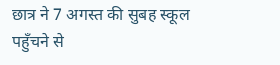छात्र ने 7 अगस्त की सुबह स्कूल पहुँचने से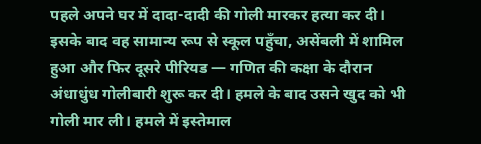पहले अपने घर में दादा-दादी की गोली मारकर हत्या कर दी। इसके बाद वह सामान्य रूप से स्कूल पहुँचा, असेंबली में शामिल हुआ और फिर दूसरे पीरियड — गणित की कक्षा के दौरान अंधाधुंध गोलीबारी शुरू कर दी। हमले के बाद उसने खुद को भी गोली मार ली। हमले में इस्तेमाल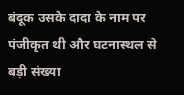बंदूक उसके दादा के नाम पर पंजीकृत थी और घटनास्थल से बड़ी संख्या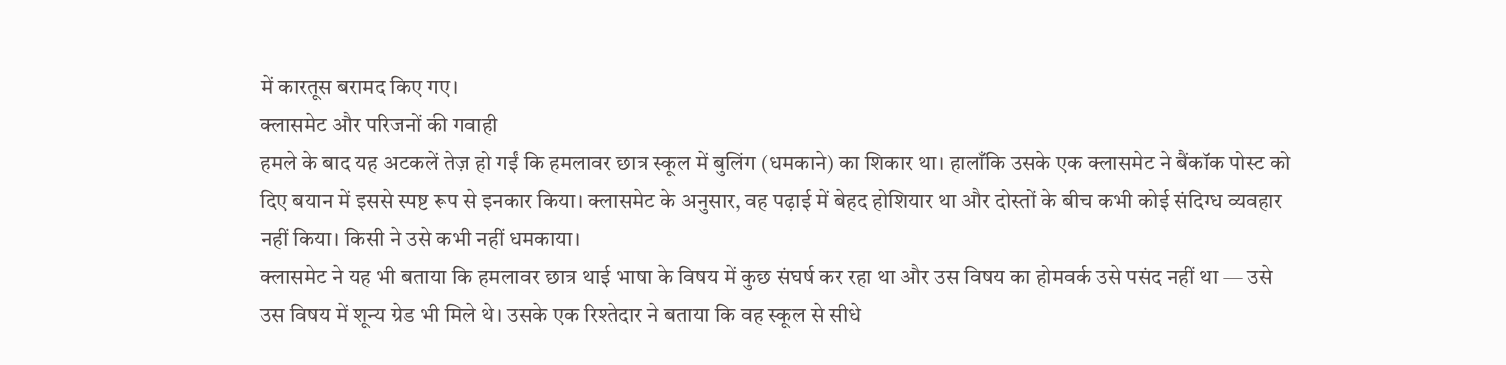में कारतूस बरामद किए गए।
क्लासमेट और परिजनों की गवाही
हमले के बाद यह अटकलें तेज़ हो गईं कि हमलावर छात्र स्कूल में बुलिंग (धमकाने) का शिकार था। हालाँकि उसके एक क्लासमेट ने बैंकॉक पोस्ट को दिए बयान में इससे स्पष्ट रूप से इनकार किया। क्लासमेट के अनुसार, वह पढ़ाई में बेहद होशियार था और दोस्तों के बीच कभी कोई संदिग्ध व्यवहार नहीं किया। किसी ने उसे कभी नहीं धमकाया।
क्लासमेट ने यह भी बताया कि हमलावर छात्र थाई भाषा के विषय में कुछ संघर्ष कर रहा था और उस विषय का होमवर्क उसे पसंद नहीं था — उसे उस विषय में शून्य ग्रेड भी मिले थे। उसके एक रिश्तेदार ने बताया कि वह स्कूल से सीधे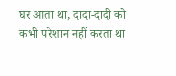घर आता था, दादा-दादी को कभी परेशान नहीं करता था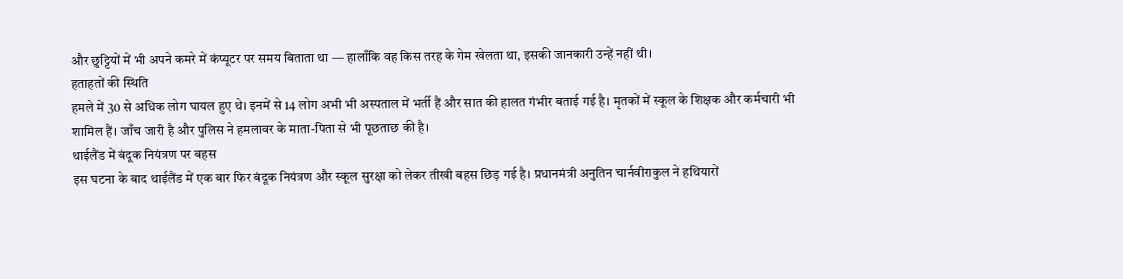और छुट्टियों में भी अपने कमरे में कंप्यूटर पर समय बिताता था — हालाँकि वह किस तरह के गेम खेलता था, इसकी जानकारी उन्हें नहीं थी।
हताहतों की स्थिति
हमले में 30 से अधिक लोग घायल हुए थे। इनमें से 14 लोग अभी भी अस्पताल में भर्ती हैं और सात की हालत गंभीर बताई गई है। मृतकों में स्कूल के शिक्षक और कर्मचारी भी शामिल हैं। जाँच जारी है और पुलिस ने हमलावर के माता-पिता से भी पूछताछ की है।
थाईलैंड में बंदूक नियंत्रण पर बहस
इस घटना के बाद थाईलैंड में एक बार फिर बंदूक नियंत्रण और स्कूल सुरक्षा को लेकर तीखी बहस छिड़ गई है। प्रधानमंत्री अनुतिन चार्नवीराकुल ने हथियारों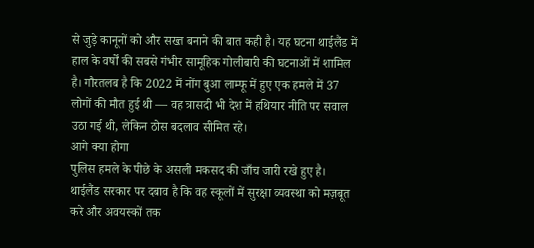से जुड़े कानूनों को और सख्त बनाने की बात कही है। यह घटना थाईलैंड में हाल के वर्षों की सबसे गंभीर सामूहिक गोलीबारी की घटनाओं में शामिल है। गौरतलब है कि 2022 में नोंग बुआ लाम्फू में हुए एक हमले में 37 लोगों की मौत हुई थी — वह त्रासदी भी देश में हथियार नीति पर सवाल उठा गई थी, लेकिन ठोस बदलाव सीमित रहे।
आगे क्या होगा
पुलिस हमले के पीछे के असली मकसद की जाँच जारी रखे हुए है। थाईलैंड सरकार पर दबाव है कि वह स्कूलों में सुरक्षा व्यवस्था को मज़बूत करे और अवयस्कों तक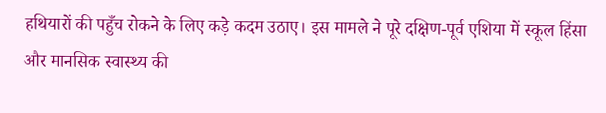हथियारों की पहुँच रोकने के लिए कड़े कदम उठाए। इस मामले ने पूरे दक्षिण-पूर्व एशिया में स्कूल हिंसा और मानसिक स्वास्थ्य की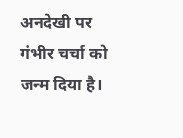अनदेखी पर गंभीर चर्चा को जन्म दिया है।